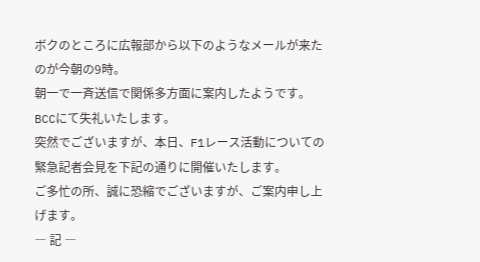ボクのところに広報部から以下のようなメールが来たのが今朝の9時。
朝一で一斉送信で関係多方面に案内したようです。
BCCにて失礼いたします。
突然でございますが、本日、F1レース活動についての緊急記者会見を下記の通りに開催いたします。
ご多忙の所、誠に恐縮でございますが、ご案内申し上げます。
― 記 ―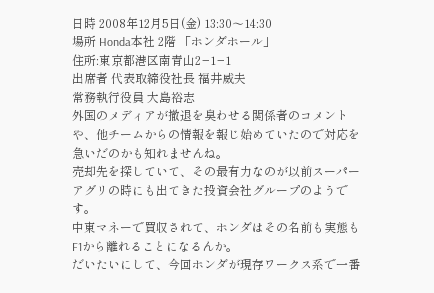日時 2008年12月5日(金) 13:30〜14:30
場所 Honda本社 2階 「ホンダホール」
住所:東京都港区南青山2−1−1
出席者 代表取締役社長 福井威夫
常務執行役員 大島裕志
外国のメディアが撤退を臭わせる関係者のコメントや、他チームからの情報を報じ始めていたので対応を急いだのかも知れませんね。
売却先を探していて、その最有力なのが以前スーパーアグリの時にも出てきた投資会社グループのようです。
中東マネーで買収されて、ホンダはその名前も実態もF1から離れることになるんか。
だいたいにして、今回ホンダが現存ワークス系で一番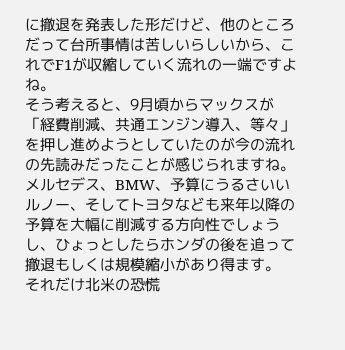に撤退を発表した形だけど、他のところだって台所事情は苦しいらしいから、これでF1が収縮していく流れの一端ですよね。
そう考えると、9月頃からマックスが「経費削減、共通エンジン導入、等々」を押し進めようとしていたのが今の流れの先読みだったことが感じられますね。
メルセデス、BMW、予算にうるさいいルノー、そしてトヨタなども来年以降の予算を大幅に削減する方向性でしょうし、ひょっとしたらホンダの後を追って撤退もしくは規模縮小があり得ます。
それだけ北米の恐慌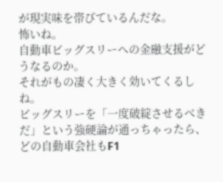が現実味を帯びているんだな。
怖いね。
自動車ビッグスリーへの金融支援がどうなるのか。
それがもの凄く大きく効いてくるしね。
ビッグスリーを「一度破綻させるべきだ」という強硬論が通っちゃったら、どの自動車会社もF1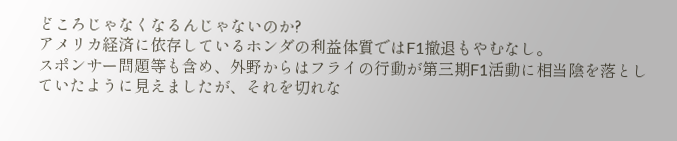どころじゃなくなるんじゃないのか?
アメリカ経済に依存しているホンダの利益体質ではF1撤退もやむなし。
スポンサー問題等も含め、外野からはフライの行動が第三期F1活動に相当陰を落としていたように見えましたが、それを切れな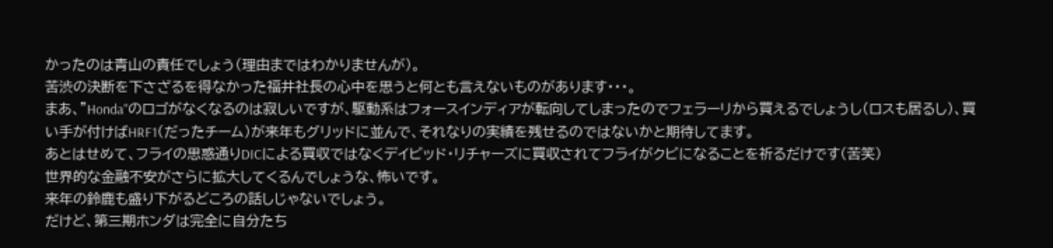かったのは青山の責任でしょう(理由まではわかりませんが)。
苦渋の決断を下さざるを得なかった福井社長の心中を思うと何とも言えないものがあります・・・。
まあ、"Honda"のロゴがなくなるのは寂しいですが、駆動系はフォースインディアが転向してしまったのでフェラーリから買えるでしょうし(ロスも居るし)、買い手が付けばHRF1(だったチーム)が来年もグリッドに並んで、それなりの実績を残せるのではないかと期待してます。
あとはせめて、フライの思惑通りDICによる買収ではなくデイビッド・リチャーズに買収されてフライがクビになることを祈るだけです(苦笑)
世界的な金融不安がさらに拡大してくるんでしょうな、怖いです。
来年の鈴鹿も盛り下がるどころの話しじゃないでしょう。
だけど、第三期ホンダは完全に自分たち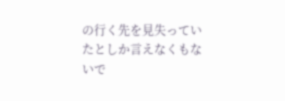の行く先を見失っていたとしか言えなくもないで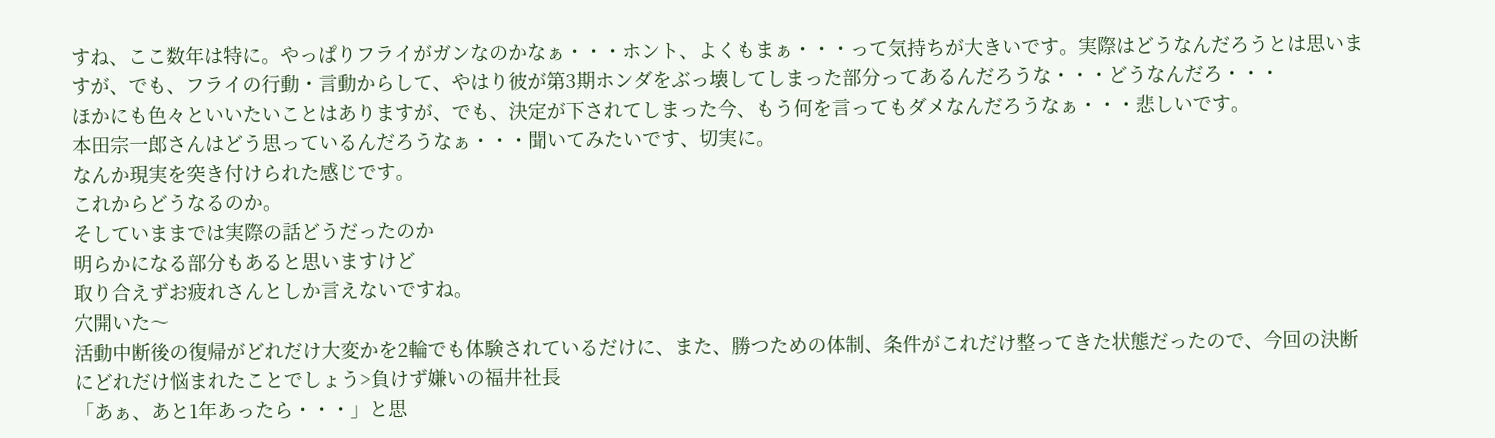すね、ここ数年は特に。やっぱりフライがガンなのかなぁ・・・ホント、よくもまぁ・・・って気持ちが大きいです。実際はどうなんだろうとは思いますが、でも、フライの行動・言動からして、やはり彼が第3期ホンダをぶっ壊してしまった部分ってあるんだろうな・・・どうなんだろ・・・
ほかにも色々といいたいことはありますが、でも、決定が下されてしまった今、もう何を言ってもダメなんだろうなぁ・・・悲しいです。
本田宗一郎さんはどう思っているんだろうなぁ・・・聞いてみたいです、切実に。
なんか現実を突き付けられた感じです。
これからどうなるのか。
そしていままでは実際の話どうだったのか
明らかになる部分もあると思いますけど
取り合えずお疲れさんとしか言えないですね。
穴開いた〜
活動中断後の復帰がどれだけ大変かを2輪でも体験されているだけに、また、勝つための体制、条件がこれだけ整ってきた状態だったので、今回の決断にどれだけ悩まれたことでしょう>負けず嫌いの福井社長
「あぁ、あと1年あったら・・・」と思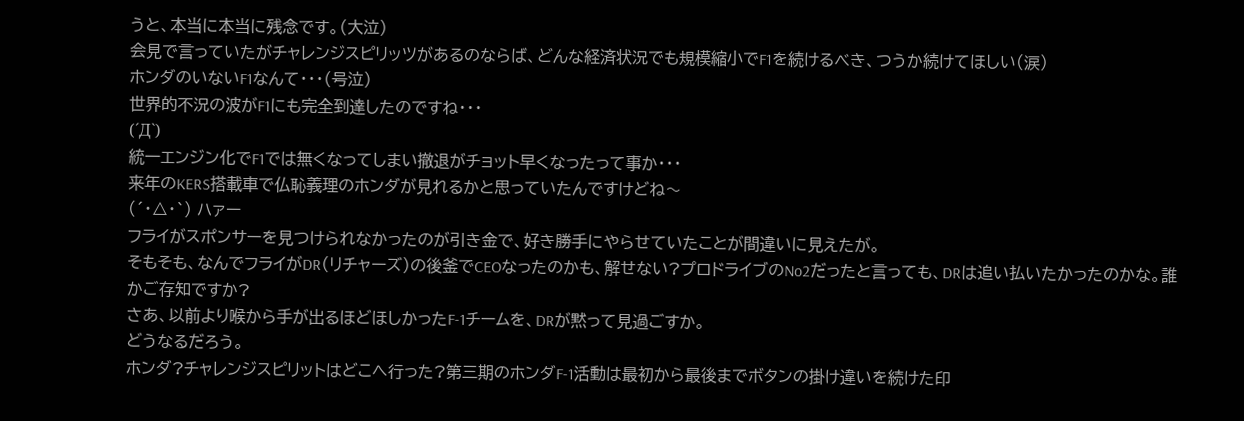うと、本当に本当に残念です。(大泣)
会見で言っていたがチャレンジスピリッツがあるのならば、どんな経済状況でも規模縮小でF1を続けるべき、つうか続けてほしい(涙)
ホンダのいないF1なんて・・・(号泣)
世界的不況の波がF1にも完全到達したのですね・・・
(´Д`)
統一エンジン化でF1では無くなってしまい撤退がチョット早くなったって事か・・・
来年のKERS搭載車で仏恥義理のホンダが見れるかと思っていたんですけどね〜
(´・△・`) ハァー
フライがスポンサーを見つけられなかったのが引き金で、好き勝手にやらせていたことが間違いに見えたが。
そもそも、なんでフライがDR(リチャーズ)の後釜でCEOなったのかも、解せない?プロドライブのNo2だったと言っても、DRは追い払いたかったのかな。誰かご存知ですか?
さあ、以前より喉から手が出るほどほしかったF-1チームを、DRが黙って見過ごすか。
どうなるだろう。
ホンダ?チャレンジスピリットはどこへ行った?第三期のホンダF-1活動は最初から最後までボタンの掛け違いを続けた印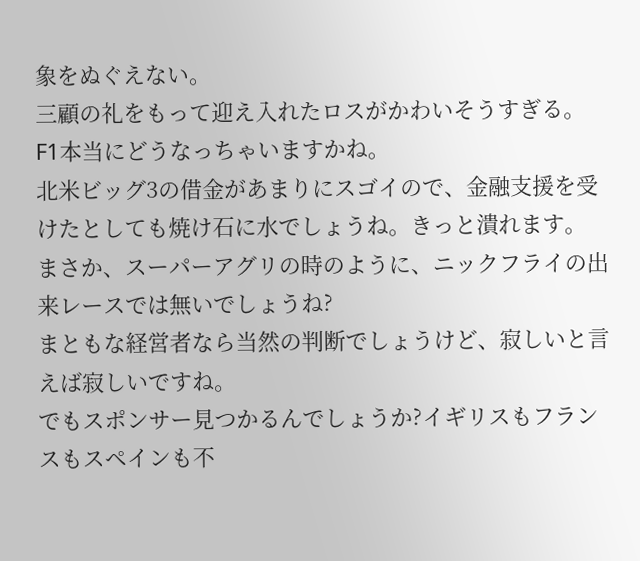象をぬぐえない。
三顧の礼をもって迎え入れたロスがかわいそうすぎる。
F1本当にどうなっちゃいますかね。
北米ビッグ3の借金があまりにスゴイので、金融支援を受けたとしても焼け石に水でしょうね。きっと潰れます。
まさか、スーパーアグリの時のように、ニックフライの出来レースでは無いでしょうね?
まともな経営者なら当然の判断でしょうけど、寂しいと言えば寂しいですね。
でもスポンサー見つかるんでしょうか?イギリスもフランスもスペインも不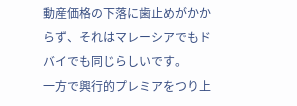動産価格の下落に歯止めがかからず、それはマレーシアでもドバイでも同じらしいです。
一方で興行的プレミアをつり上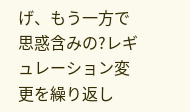げ、もう一方で思惑含みの?レギュレーション変更を繰り返し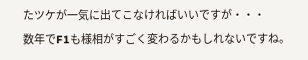たツケが一気に出てこなければいいですが・・・
数年でF1も様相がすごく変わるかもしれないですね。